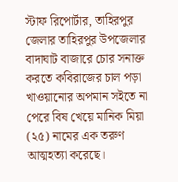স্টাফ রিপোর্টার, তাহিরপুর
জেলার তাহিরপুর উপজেলার বাদাঘাট বাজারে চোর সনাক্ত করতে কবিরাজের চাল পড়া খাওয়ানোর অপমান সইতে না পেরে বিষ খেয়ে মানিক মিয়া (২৫) নামের এক তরুণ আত্মহত্যা করেছে।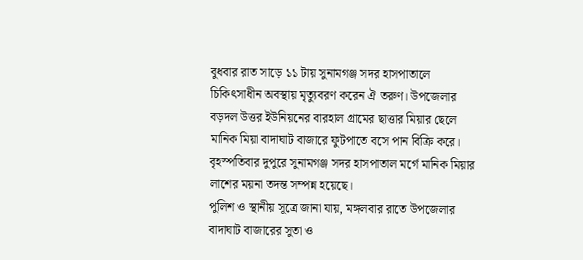বুধবার রাত সাড়ে ১১ টায় সুনামগঞ্জ সদর হাসপাতালে চিকিৎসাধীন অবস্থায় মৃত্যুবরণ করেন ঐ তরুণ। উপজেলার বড়দল উত্তর ইউনিয়নের বারহাল গ্রামের ছাত্তার মিয়ার ছেলে মানিক মিয়া বাদাঘাট বাজারে ফুটপাতে বসে পান বিক্রি করে। বৃহস্পতিবার দুপুরে সুনামগঞ্জ সদর হাসপাতাল মর্গে মানিক মিয়ার লাশের ময়না তদন্ত সম্পন্ন হয়েছে।
পুলিশ ও স্থানীয় সূত্রে জানা যায়, মঙ্গলবার রাতে উপজেলার বাদাঘাট বাজারের সুতা ও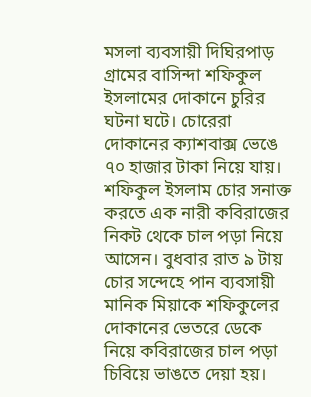মসলা ব্যবসায়ী দিঘিরপাড় গ্রামের বাসিন্দা শফিকুল ইসলামের দোকানে চুরির ঘটনা ঘটে। চোরেরা দোকানের ক্যাশবাক্স ভেঙে ৭০ হাজার টাকা নিয়ে যায়। শফিকুল ইসলাম চোর সনাক্ত করতে এক নারী কবিরাজের নিকট থেকে চাল পড়া নিয়ে আসেন। বুধবার রাত ৯ টায় চোর সন্দেহে পান ব্যবসায়ী মানিক মিয়াকে শফিকুলের দোকানের ভেতরে ডেকে নিয়ে কবিরাজের চাল পড়া চিবিয়ে ভাঙতে দেয়া হয়।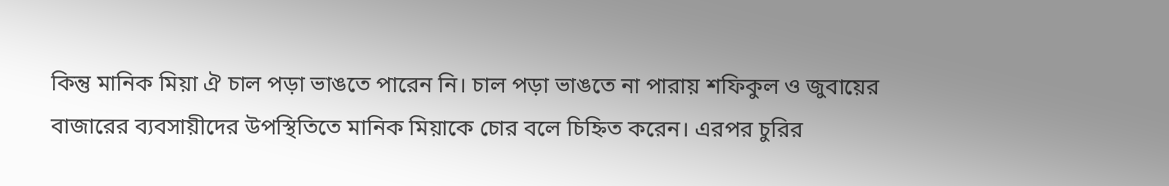কিন্তু মানিক মিয়া ঐ চাল পড়া ভাঙতে পারেন নি। চাল পড়া ভাঙতে না পারায় শফিকুল ও জুবায়ের বাজারের ব্যবসায়ীদের উপস্থিতিতে মানিক মিয়াকে চোর বলে চিহ্নিত করেন। এরপর চুরির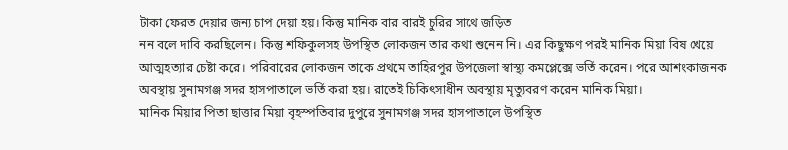টাকা ফেরত দেয়ার জন্য চাপ দেয়া হয়। কিন্তু মানিক বার বারই চুরির সাথে জড়িত
নন বলে দাবি করছিলেন। কিন্তু শফিকুলসহ উপস্থিত লোকজন তার কথা শুনেন নি। এর কিছুক্ষণ পরই মানিক মিয়া বিষ খেয়ে আত্মহত্যার চেষ্টা করে। পরিবারের লোকজন তাকে প্রথমে তাহিরপুর উপজেলা স্বাস্থ্য কমপ্লেক্সে ভর্তি করেন। পরে আশংকাজনক অবস্থায় সুনামগঞ্জ সদর হাসপাতালে ভর্তি করা হয়। রাতেই চিকিৎসাধীন অবস্থায় মৃত্যুবরণ করেন মানিক মিয়া।
মানিক মিয়ার পিতা ছাত্তার মিয়া বৃহস্পতিবার দুপুরে সুনামগঞ্জ সদর হাসপাতালে উপস্থিত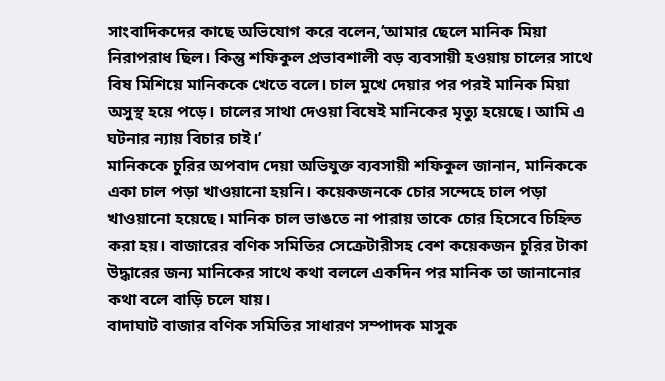সাংবাদিকদের কাছে অভিযোগ করে বলেন,‘আমার ছেলে মানিক মিয়া নিরাপরাধ ছিল। কিন্তু শফিকুল প্রভাবশালী বড় ব্যবসায়ী হওয়ায় চালের সাথে বিষ মিশিয়ে মানিককে খেতে বলে। চাল মুখে দেয়ার পর পরই মানিক মিয়া অসুস্থ হয়ে পড়ে। চালের সাথা দেওয়া বিষেই মানিকের মৃত্যু হয়েছে। আমি এ ঘটনার ন্যায় বিচার চাই।’
মানিককে চুরির অপবাদ দেয়া অভিযুক্ত ব্যবসায়ী শফিকুল জানান, মানিককে একা চাল পড়া খাওয়ানো হয়নি। কয়েকজনকে চোর সন্দেহে চাল পড়া খাওয়ানো হয়েছে। মানিক চাল ভাঙতে না পারায় তাকে চোর হিসেবে চিহ্নিত করা হয়। বাজারের বণিক সমিতির সেক্রেটারীসহ বেশ কয়েকজন চুরির টাকা উদ্ধারের জন্য মানিকের সাথে কথা বললে একদিন পর মানিক তা জানানোর কথা বলে বাড়ি চলে যায়।
বাদাঘাট বাজার বণিক সমিতির সাধারণ সম্পাদক মাসুক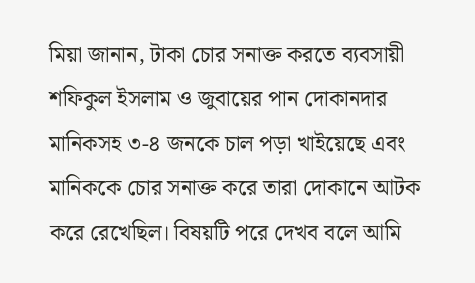মিয়া জানান, টাকা চোর সনাক্ত করতে ব্যবসায়ী শফিকুল ইসলাম ও জুবায়ের পান দোকানদার মানিকসহ ৩-৪ জনকে চাল পড়া খাইয়েছে এবং মানিককে চোর সনাক্ত করে তারা দোকানে আটক করে রেখেছিল। বিষয়টি পরে দেখব বলে আমি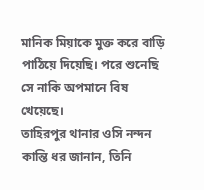মানিক মিয়াকে মুক্ত করে বাড়ি পাঠিয়ে দিয়েছি। পরে শুনেছি সে নাকি অপমানে বিষ খেয়েছে।
তাহিরপুর থানার ওসি নন্দন কান্তি ধর জানান, তিনি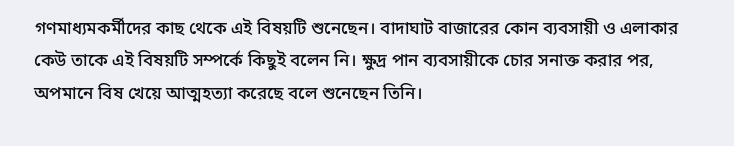গণমাধ্যমকর্মীদের কাছ থেকে এই বিষয়টি শুনেছেন। বাদাঘাট বাজারের কোন ব্যবসায়ী ও এলাকার কেউ তাকে এই বিষয়টি সম্পর্কে কিছুই বলেন নি। ক্ষুদ্র পান ব্যবসায়ীকে চোর সনাক্ত করার পর, অপমানে বিষ খেয়ে আত্মহত্যা করেছে বলে শুনেছেন তিনি।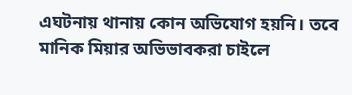এঘটনায় থানায় কোন অভিযোগ হয়নি। তবে মানিক মিয়ার অভিভাবকরা চাইলে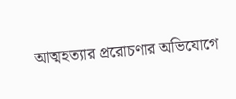আত্মহত্যার প্ররোচণার অভিযোগে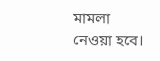মামলা নেওয়া হবে।